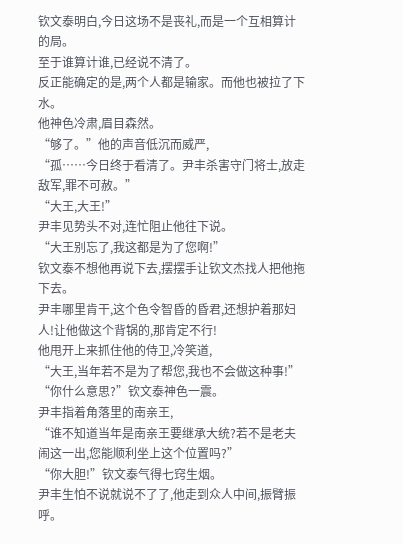钦文泰明白,今日这场不是丧礼,而是一个互相算计的局。
至于谁算计谁,已经说不清了。
反正能确定的是,两个人都是输家。而他也被拉了下水。
他神色冷肃,眉目森然。
“够了。”他的声音低沉而威严,
“孤……今日终于看清了。尹丰杀害守门将士,放走敌军,罪不可赦。”
“大王,大王!”
尹丰见势头不对,连忙阻止他往下说。
“大王别忘了,我这都是为了您啊!”
钦文泰不想他再说下去,摆摆手让钦文杰找人把他拖下去。
尹丰哪里肯干,这个色令智昏的昏君,还想护着那妇人!让他做这个背锅的,那肯定不行!
他甩开上来抓住他的侍卫,冷笑道,
“大王,当年若不是为了帮您,我也不会做这种事!”
“你什么意思?”钦文泰神色一震。
尹丰指着角落里的南亲王,
“谁不知道当年是南亲王要继承大统?若不是老夫闹这一出,您能顺利坐上这个位置吗?”
“你大胆!”钦文泰气得七窍生烟。
尹丰生怕不说就说不了了,他走到众人中间,振臂振呼。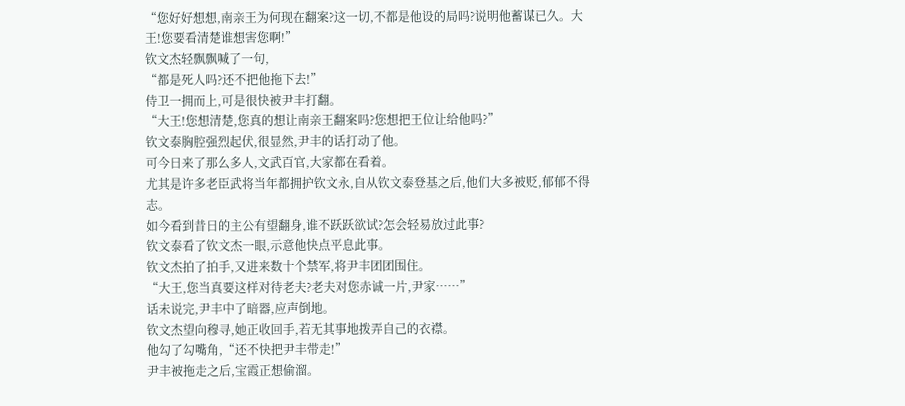“您好好想想,南亲王为何现在翻案?这一切,不都是他设的局吗?说明他蓄谋已久。大王!您要看清楚谁想害您啊!”
钦文杰轻飘飘喊了一句,
“都是死人吗?还不把他拖下去!”
侍卫一拥而上,可是很快被尹丰打翻。
“大王!您想清楚,您真的想让南亲王翻案吗?您想把王位让给他吗?”
钦文泰胸腔强烈起伏,很显然,尹丰的话打动了他。
可今日来了那么多人,文武百官,大家都在看着。
尤其是许多老臣武将当年都拥护钦文永,自从钦文泰登基之后,他们大多被贬,郁郁不得志。
如今看到昔日的主公有望翻身,谁不跃跃欲试?怎会轻易放过此事?
钦文泰看了钦文杰一眼,示意他快点平息此事。
钦文杰拍了拍手,又进来数十个禁军,将尹丰团团围住。
“大王,您当真要这样对待老夫?老夫对您赤诚一片,尹家……”
话未说完,尹丰中了暗器,应声倒地。
钦文杰望向穆寻,她正收回手,若无其事地拨弄自己的衣襟。
他勾了勾嘴角,“还不快把尹丰带走!”
尹丰被拖走之后,宝霞正想偷溜。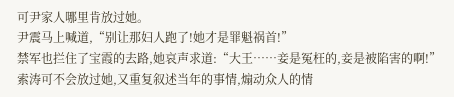可尹家人哪里肯放过她。
尹震马上喊道,“别让那妇人跑了!她才是罪魁祸首!”
禁军也拦住了宝霞的去路,她哀声求道:“大王……妾是冤枉的,妾是被陷害的啊!”
索涛可不会放过她,又重复叙述当年的事情,煽动众人的情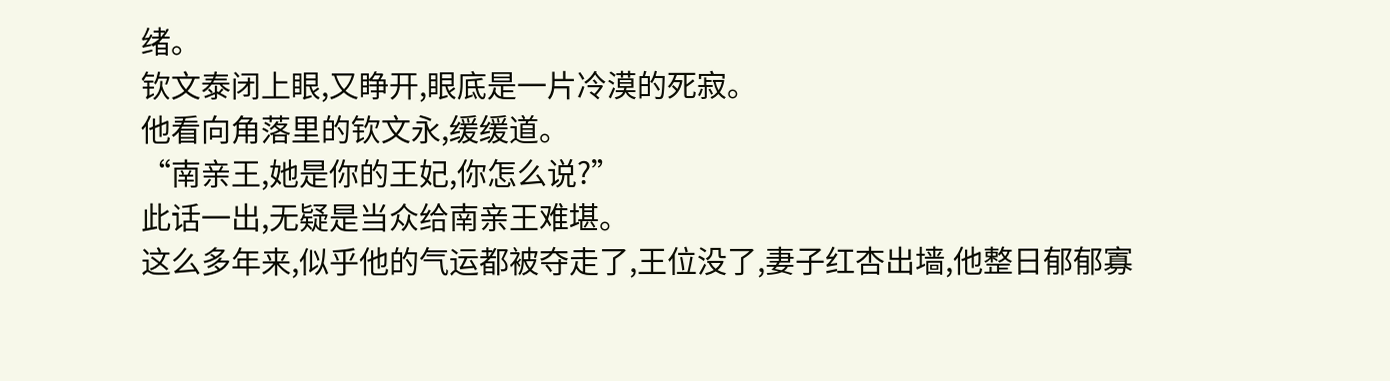绪。
钦文泰闭上眼,又睁开,眼底是一片冷漠的死寂。
他看向角落里的钦文永,缓缓道。
“南亲王,她是你的王妃,你怎么说?”
此话一出,无疑是当众给南亲王难堪。
这么多年来,似乎他的气运都被夺走了,王位没了,妻子红杏出墙,他整日郁郁寡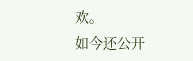欢。
如今还公开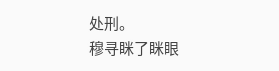处刑。
穆寻眯了眯眼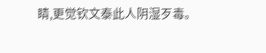睛,更觉钦文泰此人阴湿歹毒。